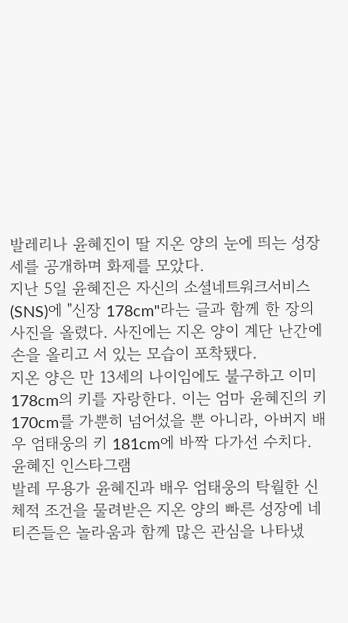발레리나 윤혜진이 딸 지온 양의 눈에 띄는 성장세를 공개하며 화제를 모았다.
지난 5일 윤혜진은 자신의 소셜네트워크서비스(SNS)에 "신장 178cm"라는 글과 함께 한 장의 사진을 올렸다. 사진에는 지온 양이 계단 난간에 손을 올리고 서 있는 모습이 포착됐다.
지온 양은 만 13세의 나이임에도 불구하고 이미 178cm의 키를 자랑한다. 이는 엄마 윤혜진의 키 170cm를 가뿐히 넘어섰을 뿐 아니라, 아버지 배우 엄태웅의 키 181cm에 바짝 다가선 수치다.
윤혜진 인스타그램
발레 무용가 윤혜진과 배우 엄태웅의 탁월한 신체적 조건을 물려받은 지온 양의 빠른 성장에 네티즌들은 놀라움과 함께 많은 관심을 나타냈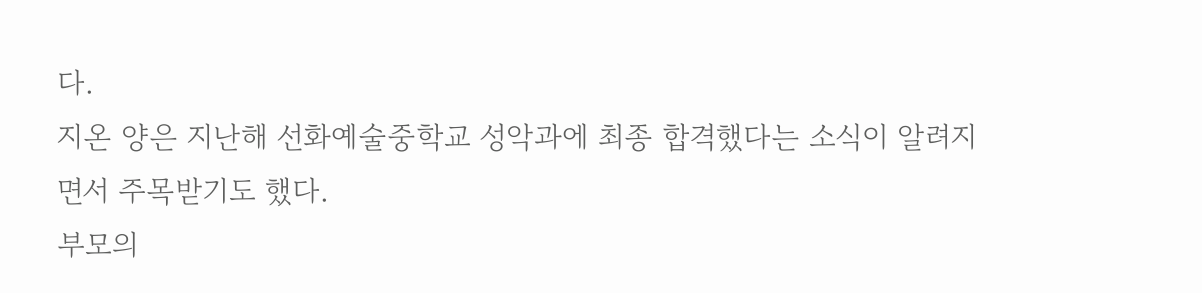다.
지온 양은 지난해 선화예술중학교 성악과에 최종 합격했다는 소식이 알려지면서 주목받기도 했다.
부모의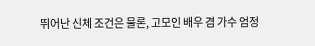뛰어난 신체 조건은 물론, 고모인 배우 겸 가수 엄정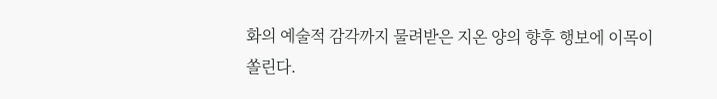화의 예술적 감각까지 물려받은 지온 양의 향후 행보에 이목이 쏠린다.